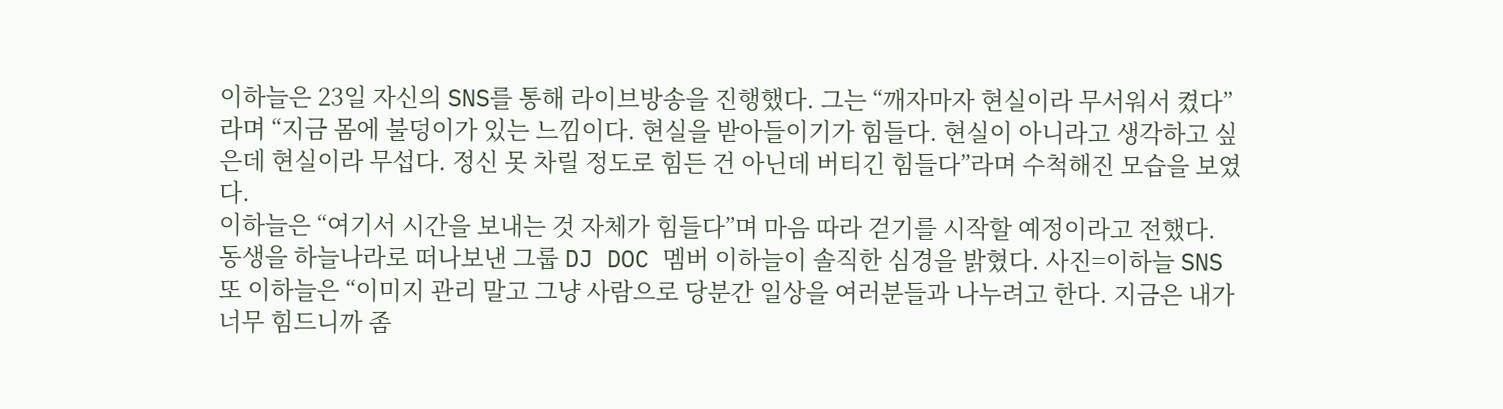이하늘은 23일 자신의 SNS를 통해 라이브방송을 진행했다. 그는 “깨자마자 현실이라 무서워서 켰다”라며 “지금 몸에 불덩이가 있는 느낌이다. 현실을 받아들이기가 힘들다. 현실이 아니라고 생각하고 싶은데 현실이라 무섭다. 정신 못 차릴 정도로 힘든 건 아닌데 버티긴 힘들다”라며 수척해진 모습을 보였다.
이하늘은 “여기서 시간을 보내는 것 자체가 힘들다”며 마음 따라 걷기를 시작할 예정이라고 전했다.
동생을 하늘나라로 떠나보낸 그룹 DJ DOC 멤버 이하늘이 솔직한 심경을 밝혔다. 사진=이하늘 SNS
또 이하늘은 “이미지 관리 말고 그냥 사람으로 당분간 일상을 여러분들과 나누려고 한다. 지금은 내가 너무 힘드니까 좀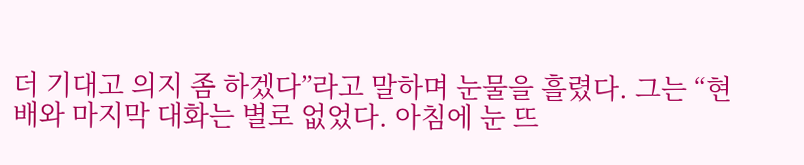더 기대고 의지 좀 하겠다”라고 말하며 눈물을 흘렸다. 그는 “현배와 마지막 대화는 별로 없었다. 아침에 눈 뜨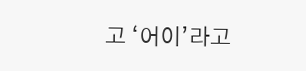고 ‘어이’라고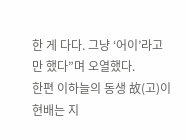한 게 다다. 그냥 ‘어이’라고만 했다”며 오열했다.
한편 이하늘의 동생 故(고)이현배는 지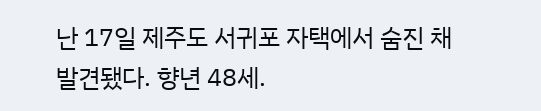난 17일 제주도 서귀포 자택에서 숨진 채 발견됐다. 향년 48세.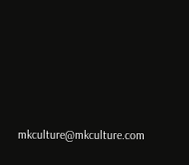mkculture@mkculture.com